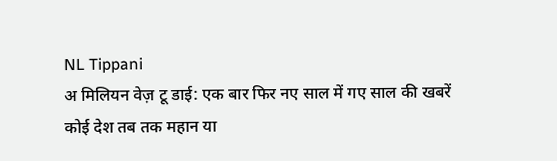NL Tippani
अ मिलियन वेज़ टू डाई: एक बार फिर नए साल में गए साल की खबरें
कोई देश तब तक महान या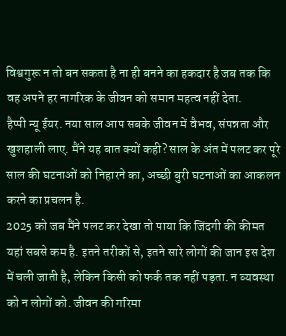विश्वगुरू न तो बन सकता है ना ही बनने का हकदार है जब तक कि वह अपने हर नागरिक के जीवन को समान महत्व नहीं देता.
हैप्पी न्यू ईयर. नया साल आप सबके जीवन में वैभव, संपन्नता और खुशहाली लाए. मैंने यह बात क्यों कही? साल के अंत में पलट कर पूरे साल की घटनाओं को निहारने का, अच्छी बुरी घटनाओं का आकलन करने का प्रचलन है.
2025 को जब मैंने पलट कर देखा तो पाया कि जिंदगी की कीमत यहां सबसे कम है. इतने तरीकों से, इतने सारे लोगों की जान इस देश में चली जाती है, लेकिन किसी को फर्क तक नहीं पड़ता. न व्यवस्था को न लोगों को. जीवन की गरिमा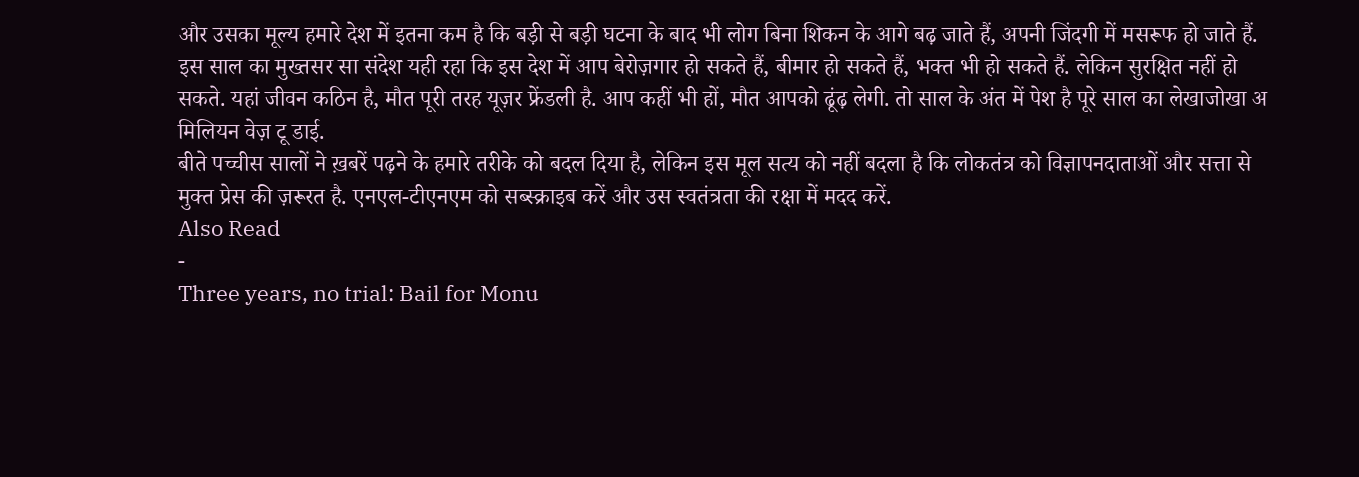और उसका मूल्य हमारे देश में इतना कम है कि बड़ी से बड़ी घटना के बाद भी लोग बिना शिकन के आगे बढ़ जाते हैं, अपनी जिंदगी में मसरूफ हो जाते हैं.
इस साल का मुख्तसर सा संदेश यही रहा कि इस देश में आप बेरोज़गार हो सकते हैं, बीमार हो सकते हैं, भक्त भी हो सकते हैं. लेकिन सुरक्षित नहीं हो सकते. यहां जीवन कठिन है, मौत पूरी तरह यूज़र फ्रेंडली है. आप कहीं भी हों, मौत आपको ढूंढ़ लेगी. तो साल के अंत में पेश है पूरे साल का लेखाजोखा अ मिलियन वेज़ टू डाई.
बीते पच्चीस सालों ने ख़बरें पढ़ने के हमारे तरीके को बदल दिया है, लेकिन इस मूल सत्य को नहीं बदला है कि लोकतंत्र को विज्ञापनदाताओं और सत्ता से मुक्त प्रेस की ज़रूरत है. एनएल-टीएनएम को सब्स्क्राइब करें और उस स्वतंत्रता की रक्षा में मदद करें.
Also Read
-
Three years, no trial: Bail for Monu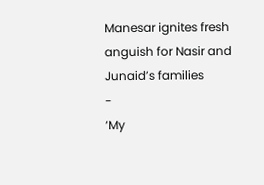Manesar ignites fresh anguish for Nasir and Junaid’s families
-
‘My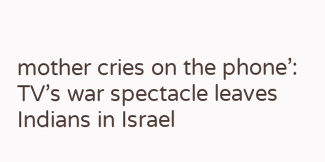mother cries on the phone’: TV’s war spectacle leaves Indians in Israel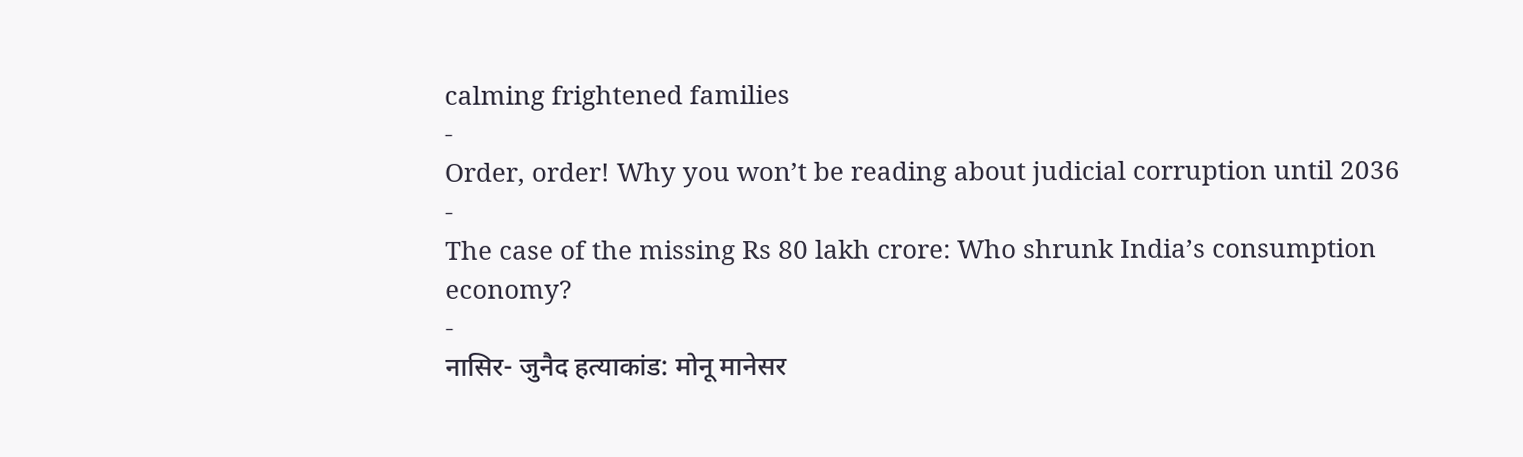calming frightened families
-
Order, order! Why you won’t be reading about judicial corruption until 2036
-
The case of the missing Rs 80 lakh crore: Who shrunk India’s consumption economy?
-
नासिर- जुनैद हत्याकांड: मोनू मानेसर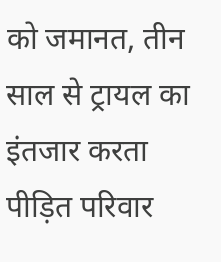को जमानत, तीन साल से ट्रायल का इंतजार करता पीड़ित परिवार